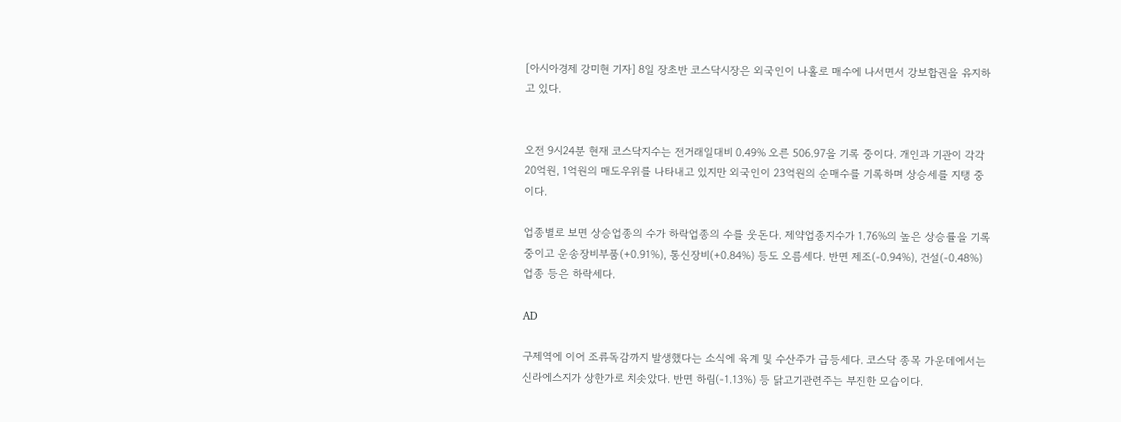[아시아경제 강미현 기자] 8일 장초반 코스닥시장은 외국인이 나홀로 매수에 나서면서 강보합권을 유지하고 있다.


오전 9시24분 현재 코스닥지수는 전거래일대비 0.49% 오른 506.97을 기록 중이다. 개인과 기관이 각각 20억원, 1억원의 매도우위를 나타내고 있지만 외국인이 23억원의 순매수를 기록하며 상승세를 지탱 중이다.

업종별로 보면 상승업종의 수가 하락업종의 수를 웃돈다. 제약업종지수가 1.76%의 높은 상승률을 기록 중이고 운송장비부품(+0.91%), 통신장비(+0.84%) 등도 오름세다. 반면 제조(-0.94%), 건설(-0.48%) 업종 등은 하락세다.

AD

구제역에 이어 조류독감까지 발생했다는 소식에 육계 및 수산주가 급등세다. 코스닥 종목 가운데에서는 신라에스지가 상한가로 치솟았다. 반면 하림(-1.13%) 등 닭고기관련주는 부진한 모습이다.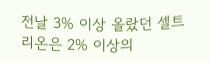전날 3% 이상 올랐던 셀트리온은 2% 이상의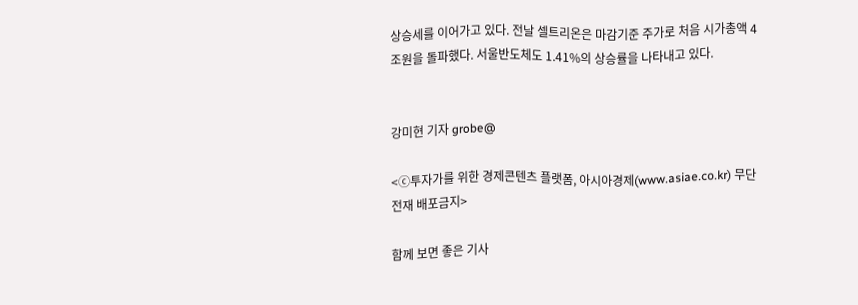상승세를 이어가고 있다. 전날 셀트리온은 마감기준 주가로 처음 시가총액 4조원을 돌파했다. 서울반도체도 1.41%의 상승률을 나타내고 있다.


강미현 기자 grobe@

<ⓒ투자가를 위한 경제콘텐츠 플랫폼, 아시아경제(www.asiae.co.kr) 무단전재 배포금지>

함께 보면 좋은 기사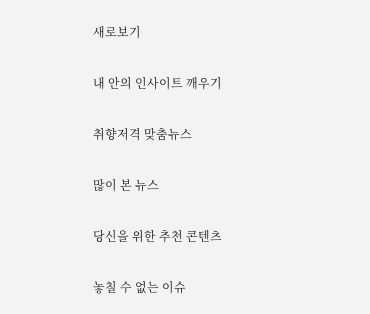새로보기

내 안의 인사이트 깨우기

취향저격 맞춤뉴스

많이 본 뉴스

당신을 위한 추천 콘텐츠

놓칠 수 없는 이슈